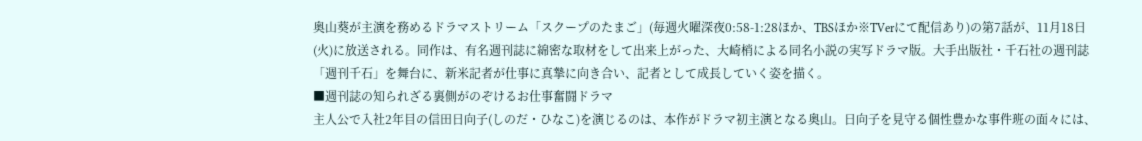奥山葵が主演を務めるドラマストリーム「スクープのたまご」(毎週火曜深夜0:58-1:28ほか、TBSほか※TVerにて配信あり)の第7話が、11月18日(火)に放送される。同作は、有名週刊誌に綿密な取材をして出来上がった、大崎梢による同名小説の実写ドラマ版。大手出版社・千石社の週刊誌「週刊千石」を舞台に、新米記者が仕事に真摯に向き合い、記者として成長していく姿を描く。
■週刊誌の知られざる裏側がのぞけるお仕事奮闘ドラマ
主人公で入社2年目の信田日向子(しのだ・ひなこ)を演じるのは、本作がドラマ初主演となる奥山。日向子を見守る個性豊かな事件班の面々には、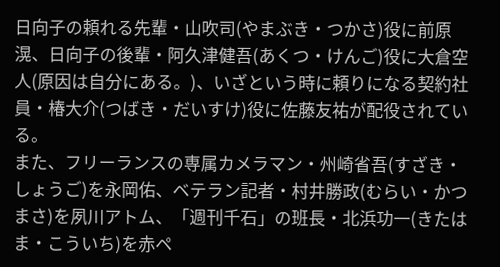日向子の頼れる先輩・山吹司(やまぶき・つかさ)役に前原滉、日向子の後輩・阿久津健吾(あくつ・けんご)役に大倉空人(原因は自分にある。)、いざという時に頼りになる契約社員・椿大介(つばき・だいすけ)役に佐藤友祐が配役されている。
また、フリーランスの専属カメラマン・州崎省吾(すざき・しょうご)を永岡佑、ベテラン記者・村井勝政(むらい・かつまさ)を夙川アトム、「週刊千石」の班長・北浜功一(きたはま・こういち)を赤ペ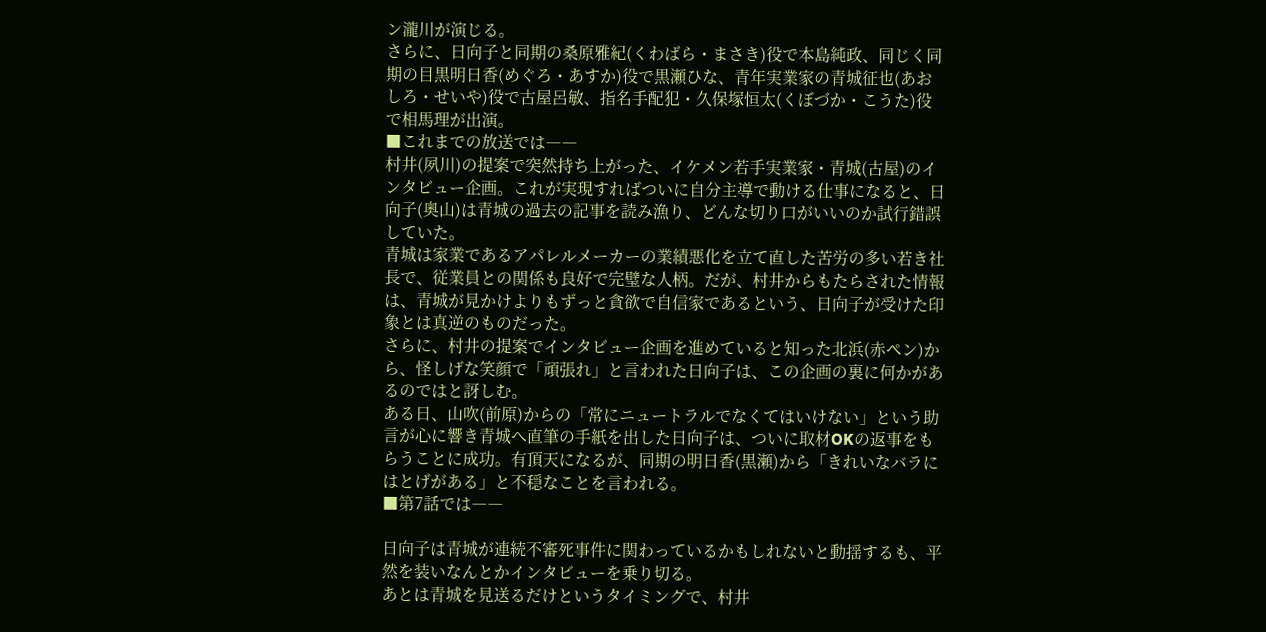ン瀧川が演じる。
さらに、日向子と同期の桑原雅紀(くわばら・まさき)役で本島純政、同じく同期の目黒明日香(めぐろ・あすか)役で黒瀬ひな、青年実業家の青城征也(あおしろ・せいや)役で古屋呂敏、指名手配犯・久保塚恒太(くぼづか・こうた)役で相馬理が出演。
■これまでの放送では――
村井(夙川)の提案で突然持ち上がった、イケメン若手実業家・青城(古屋)のインタビュー企画。これが実現すればついに自分主導で動ける仕事になると、日向子(奥山)は青城の過去の記事を読み漁り、どんな切り口がいいのか試行錯誤していた。
青城は家業であるアパレルメーカーの業績悪化を立て直した苦労の多い若き社長で、従業員との関係も良好で完璧な人柄。だが、村井からもたらされた情報は、青城が見かけよりもずっと貪欲で自信家であるという、日向子が受けた印象とは真逆のものだった。
さらに、村井の提案でインタビュー企画を進めていると知った北浜(赤ペン)から、怪しげな笑顔で「頑張れ」と言われた日向子は、この企画の裏に何かがあるのではと訝しむ。
ある日、山吹(前原)からの「常にニュートラルでなくてはいけない」という助言が心に響き青城へ直筆の手紙を出した日向子は、ついに取材OKの返事をもらうことに成功。有頂天になるが、同期の明日香(黒瀬)から「きれいなバラにはとげがある」と不穏なことを言われる。
■第7話では――

日向子は青城が連続不審死事件に関わっているかもしれないと動揺するも、平然を装いなんとかインタビューを乗り切る。
あとは青城を見送るだけというタイミングで、村井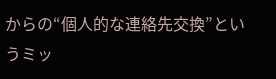からの“個人的な連絡先交換”というミッ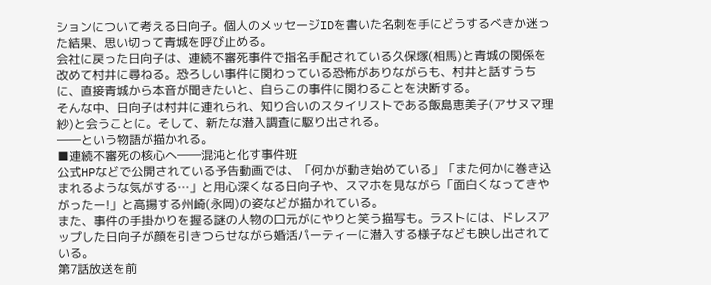ションについて考える日向子。個人のメッセージIDを書いた名刺を手にどうするべきか迷った結果、思い切って青城を呼び止める。
会社に戻った日向子は、連続不審死事件で指名手配されている久保塚(相馬)と青城の関係を改めて村井に尋ねる。恐ろしい事件に関わっている恐怖がありながらも、村井と話すうちに、直接青城から本音が聞きたいと、自らこの事件に関わることを決断する。
そんな中、日向子は村井に連れられ、知り合いのスタイリストである飯島恵美子(アサヌマ理紗)と会うことに。そして、新たな潜入調査に駆り出される。
――という物語が描かれる。
■連続不審死の核心へ――混沌と化す事件班
公式HPなどで公開されている予告動画では、「何かが動き始めている」「また何かに巻き込まれるような気がする…」と用心深くなる日向子や、スマホを見ながら「面白くなってきやがったー!」と高揚する州崎(永岡)の姿などが描かれている。
また、事件の手掛かりを握る謎の人物の口元がにやりと笑う描写も。ラストには、ドレスアップした日向子が顔を引きつらせながら婚活パーティーに潜入する様子なども映し出されている。
第7話放送を前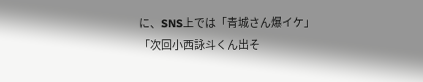に、SNS上では「青城さん爆イケ」「次回小西詠斗くん出そ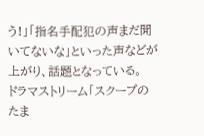う!」「指名手配犯の声まだ聞いてないな」といった声などが上がり、話題となっている。
ドラマストリーム「スクープのたま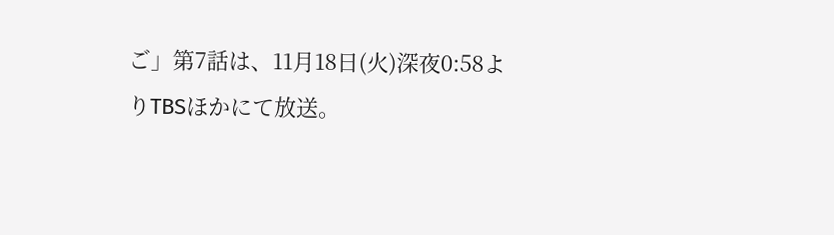ご」第7話は、11月18日(火)深夜0:58よりTBSほかにて放送。